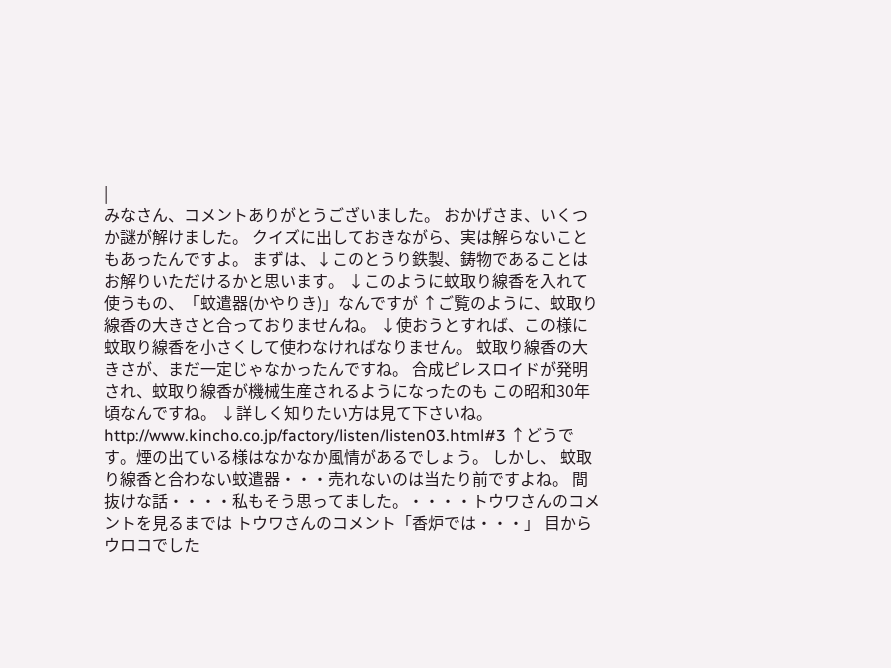|
みなさん、コメントありがとうございました。 おかげさま、いくつか謎が解けました。 クイズに出しておきながら、実は解らないこともあったんですよ。 まずは、↓このとうり鉄製、鋳物であることはお解りいただけるかと思います。 ↓このように蚊取り線香を入れて使うもの、「蚊遣器(かやりき)」なんですが ↑ご覧のように、蚊取り線香の大きさと合っておりませんね。 ↓使おうとすれば、この様に蚊取り線香を小さくして使わなければなりません。 蚊取り線香の大きさが、まだ一定じゃなかったんですね。 合成ピレスロイドが発明され、蚊取り線香が機械生産されるようになったのも この昭和30年頃なんですね。 ↓詳しく知りたい方は見て下さいね。 http://www.kincho.co.jp/factory/listen/listen03.html#3 ↑どうです。煙の出ている様はなかなか風情があるでしょう。 しかし、 蚊取り線香と合わない蚊遣器・・・売れないのは当たり前ですよね。 間抜けな話・・・・私もそう思ってました。・・・・トウワさんのコメントを見るまでは トウワさんのコメント「香炉では・・・」 目からウロコでした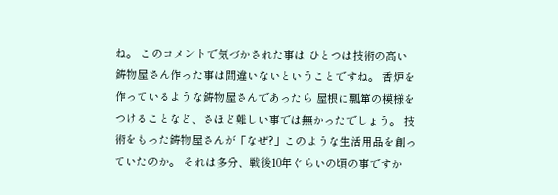ね。 このコメントで気づかされた事は ひとつは技術の高い鋳物屋さん作った事は間違いないということですね。 香炉を作っているような鋳物屋さんであったら 屋根に瓢箪の模様をつけることなど、さほど難しい事では無かったでしょう。 技術をもった鋳物屋さんが「なぜ?」このような生活用品を創っていたのか。 それは多分、戦後10年ぐらいの頃の事ですか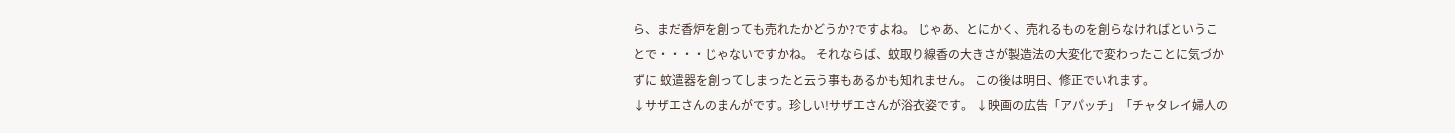ら、まだ香炉を創っても売れたかどうか?ですよね。 じゃあ、とにかく、売れるものを創らなければということで・・・・じゃないですかね。 それならば、蚊取り線香の大きさが製造法の大変化で変わったことに気づかずに 蚊遣器を創ってしまったと云う事もあるかも知れません。 この後は明日、修正でいれます。
↓サザエさんのまんがです。珍しい!サザエさんが浴衣姿です。 ↓映画の広告「アパッチ」「チャタレイ婦人の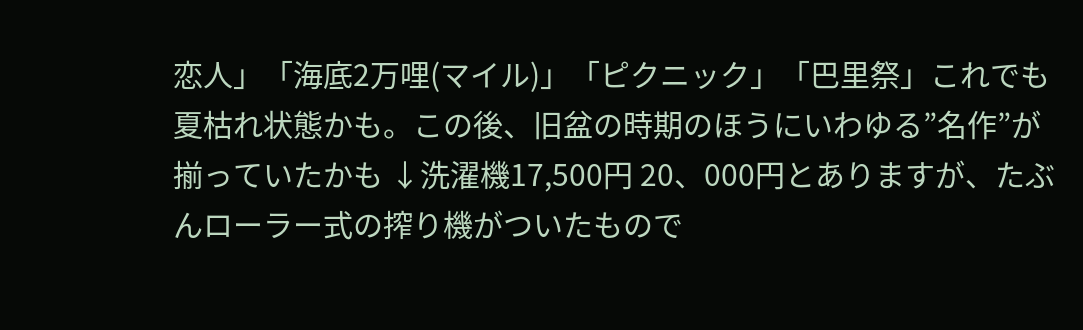恋人」「海底2万哩(マイル)」「ピクニック」「巴里祭」これでも夏枯れ状態かも。この後、旧盆の時期のほうにいわゆる”名作”が揃っていたかも ↓洗濯機17,500円 20、000円とありますが、たぶんローラー式の搾り機がついたもので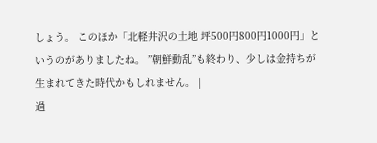しょう。 このほか「北軽井沢の土地 坪500円800円1000円」というのがありましたね。 ”朝鮮動乱”も終わり、少しは金持ちが生まれてきた時代かもしれません。 |
過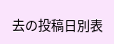去の投稿日別表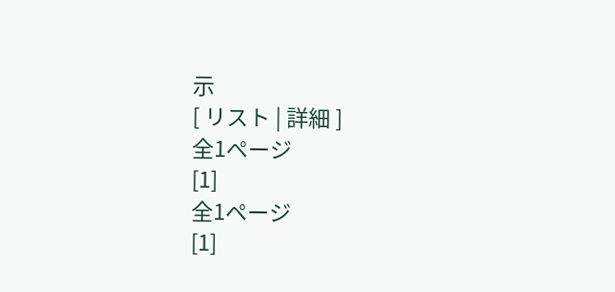示
[ リスト | 詳細 ]
全1ページ
[1]
全1ページ
[1]